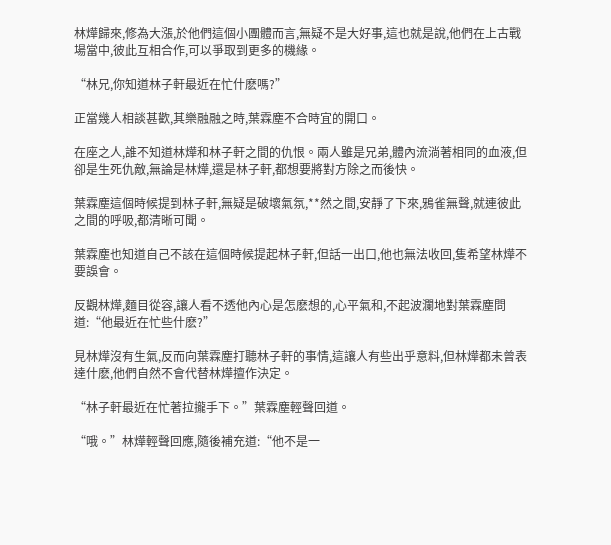林燁歸來,修為大漲,於他們這個小團體而言,無疑不是大好事,這也就是說,他們在上古戰場當中,彼此互相合作,可以爭取到更多的機緣。

“林兄,你知道林子軒最近在忙什麽嗎?”

正當幾人相談甚歡,其樂融融之時,葉霖塵不合時宜的開口。

在座之人,誰不知道林燁和林子軒之間的仇恨。兩人雖是兄弟,體內流淌著相同的血液,但卻是生死仇敵,無論是林燁,還是林子軒,都想要將對方除之而後快。

葉霖塵這個時候提到林子軒,無疑是破壞氣氛,**然之間,安靜了下來,鴉雀無聲,就連彼此之間的呼吸,都清晰可聞。

葉霖塵也知道自己不該在這個時候提起林子軒,但話一出口,他也無法收回,隻希望林燁不要誤會。

反觀林燁,麵目從容,讓人看不透他內心是怎麽想的,心平氣和,不起波瀾地對葉霖塵問道:“他最近在忙些什麽?”

見林燁沒有生氣,反而向葉霖塵打聽林子軒的事情,這讓人有些出乎意料,但林燁都未曾表達什麽,他們自然不會代替林燁擅作決定。

“林子軒最近在忙著拉攏手下。”葉霖塵輕聲回道。

“哦。”林燁輕聲回應,隨後補充道:“他不是一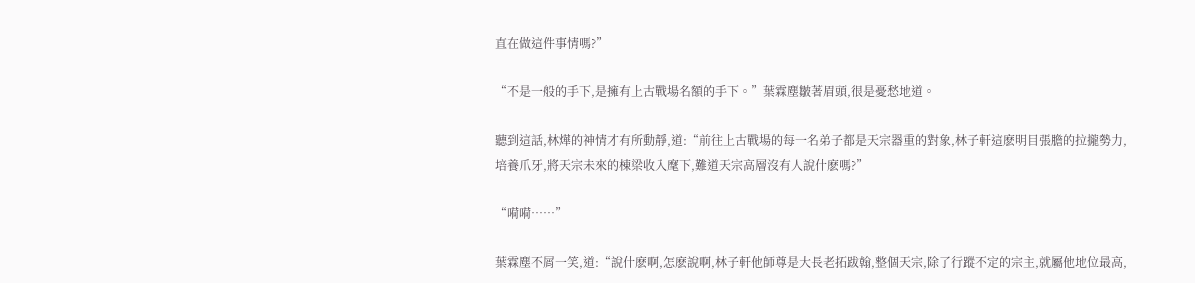直在做這件事情嗎?”

“不是一般的手下,是擁有上古戰場名額的手下。”葉霖塵皺著眉頭,很是憂愁地道。

聽到這話,林燁的神情才有所動靜,道:“前往上古戰場的每一名弟子都是天宗器重的對象,林子軒這麽明目張膽的拉攏勢力,培養爪牙,將天宗未來的棟梁收入麾下,難道天宗高層沒有人說什麽嗎?”

“嗬嗬……”

葉霖塵不屑一笑,道:“說什麽啊,怎麽說啊,林子軒他師尊是大長老拓跋翰,整個天宗,除了行蹤不定的宗主,就屬他地位最高,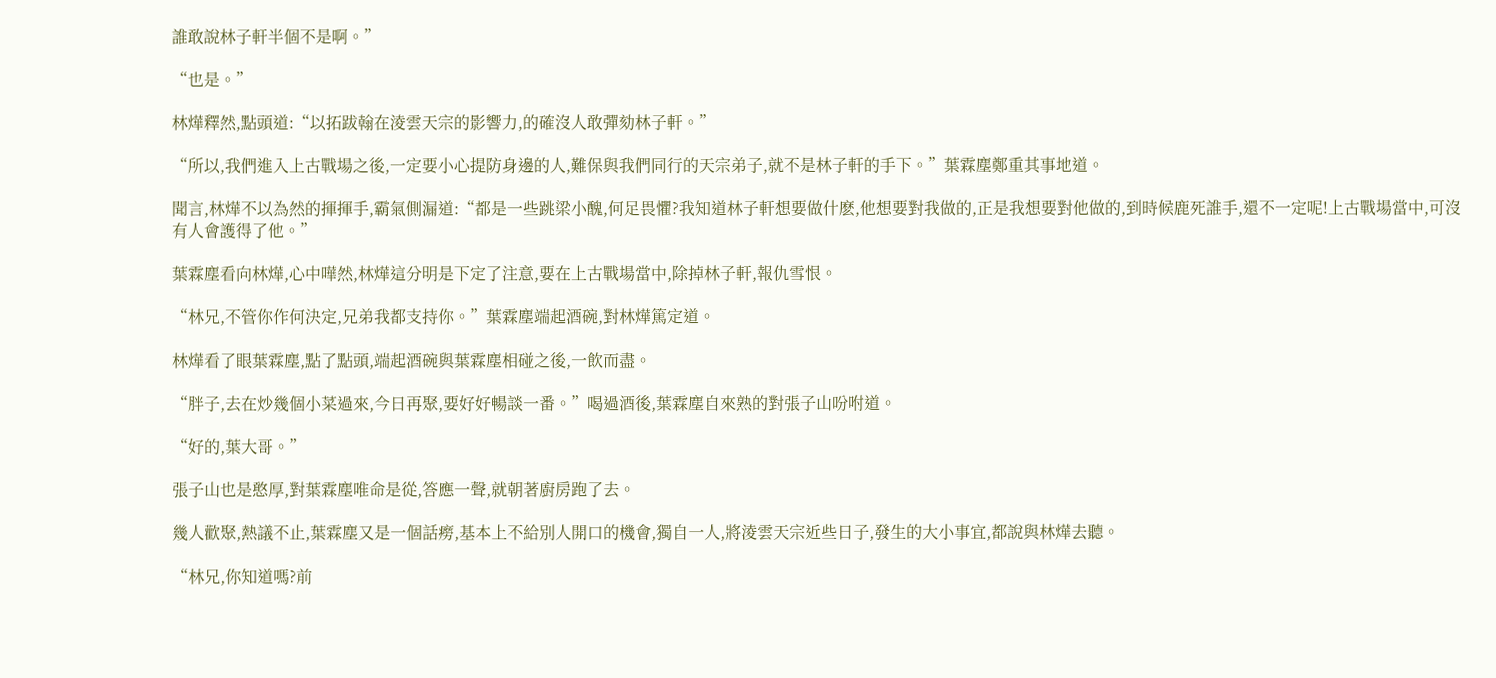誰敢說林子軒半個不是啊。”

“也是。”

林燁釋然,點頭道:“以拓跋翰在淩雲天宗的影響力,的確沒人敢彈劾林子軒。”

“所以,我們進入上古戰場之後,一定要小心提防身邊的人,難保與我們同行的天宗弟子,就不是林子軒的手下。”葉霖塵鄭重其事地道。

聞言,林燁不以為然的揮揮手,霸氣側漏道:“都是一些跳梁小醜,何足畏懼?我知道林子軒想要做什麽,他想要對我做的,正是我想要對他做的,到時候鹿死誰手,還不一定呢!上古戰場當中,可沒有人會護得了他。”

葉霖塵看向林燁,心中嘩然,林燁這分明是下定了注意,要在上古戰場當中,除掉林子軒,報仇雪恨。

“林兄,不管你作何決定,兄弟我都支持你。”葉霖塵端起酒碗,對林燁篤定道。

林燁看了眼葉霖塵,點了點頭,端起酒碗與葉霖塵相碰之後,一飲而盡。

“胖子,去在炒幾個小菜過來,今日再聚,要好好暢談一番。”喝過酒後,葉霖塵自來熟的對張子山吩咐道。

“好的,葉大哥。”

張子山也是憨厚,對葉霖塵唯命是從,答應一聲,就朝著廚房跑了去。

幾人歡聚,熱議不止,葉霖塵又是一個話癆,基本上不給別人開口的機會,獨自一人,將淩雲天宗近些日子,發生的大小事宜,都說與林燁去聽。

“林兄,你知道嗎?前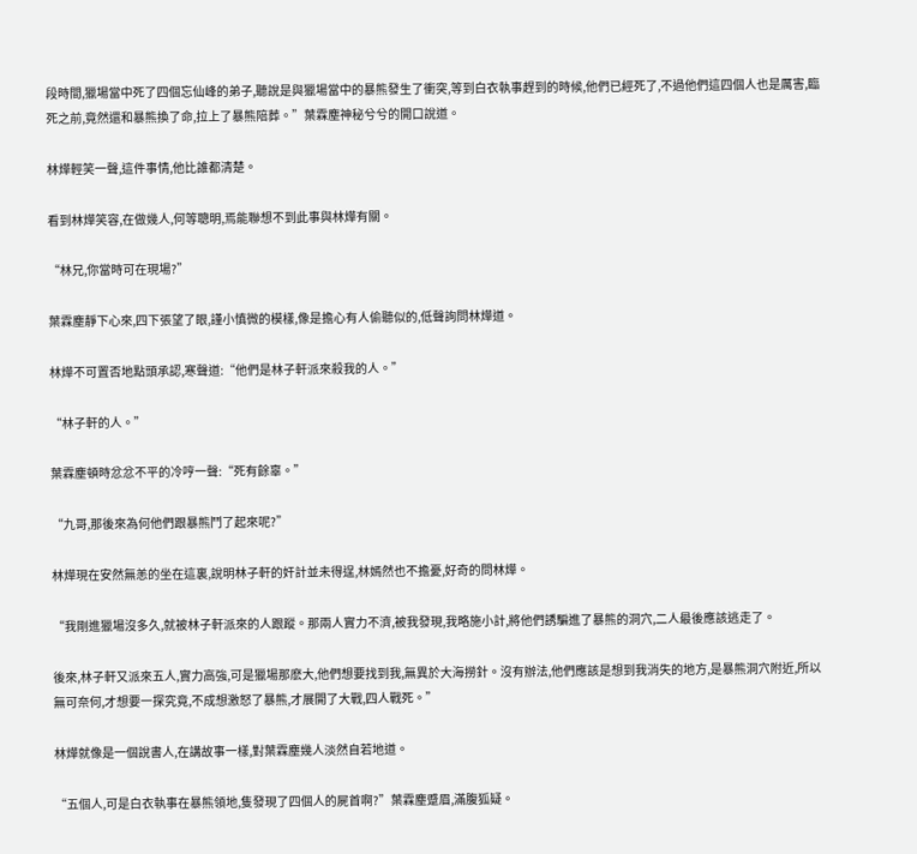段時間,獵場當中死了四個忘仙峰的弟子,聽說是與獵場當中的暴熊發生了衝突,等到白衣執事趕到的時候,他們已經死了,不過他們這四個人也是厲害,臨死之前,竟然還和暴熊換了命,拉上了暴熊陪葬。”葉霖塵神秘兮兮的開口說道。

林燁輕笑一聲,這件事情,他比誰都清楚。

看到林燁笑容,在做幾人,何等聰明,焉能聯想不到此事與林燁有關。

“林兄,你當時可在現場?”

葉霖塵靜下心來,四下張望了眼,謹小慎微的模樣,像是擔心有人偷聽似的,低聲詢問林燁道。

林燁不可置否地點頭承認,寒聲道:“他們是林子軒派來殺我的人。”

“林子軒的人。”

葉霖塵頓時忿忿不平的冷哼一聲:“死有餘辜。”

“九哥,那後來為何他們跟暴熊鬥了起來呢?”

林燁現在安然無恙的坐在這裏,說明林子軒的奸計並未得逞,林嫣然也不擔憂,好奇的問林燁。

“我剛進獵場沒多久,就被林子軒派來的人跟蹤。那兩人實力不濟,被我發現,我略施小計,將他們誘騙進了暴熊的洞穴,二人最後應該逃走了。

後來,林子軒又派來五人,實力高強,可是獵場那麽大,他們想要找到我,無異於大海撈針。沒有辦法,他們應該是想到我消失的地方,是暴熊洞穴附近,所以無可奈何,才想要一探究竟,不成想激怒了暴熊,才展開了大戰,四人戰死。”

林燁就像是一個說書人,在講故事一樣,對葉霖塵幾人淡然自若地道。

“五個人,可是白衣執事在暴熊領地,隻發現了四個人的屍首啊?”葉霖塵蹙眉,滿腹狐疑。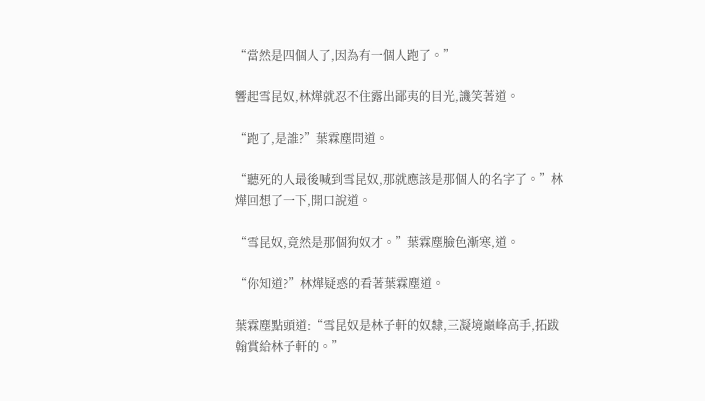“當然是四個人了,因為有一個人跑了。”

響起雪昆奴,林燁就忍不住露出鄙夷的目光,譏笑著道。

“跑了,是誰?”葉霖塵問道。

“聽死的人最後喊到雪昆奴,那就應該是那個人的名字了。”林燁回想了一下,開口說道。

“雪昆奴,竟然是那個狗奴才。”葉霖塵臉色漸寒,道。

“你知道?”林燁疑惑的看著葉霖塵道。

葉霖塵點頭道:“雪昆奴是林子軒的奴隸,三凝境巔峰高手,拓跋翰賞給林子軒的。”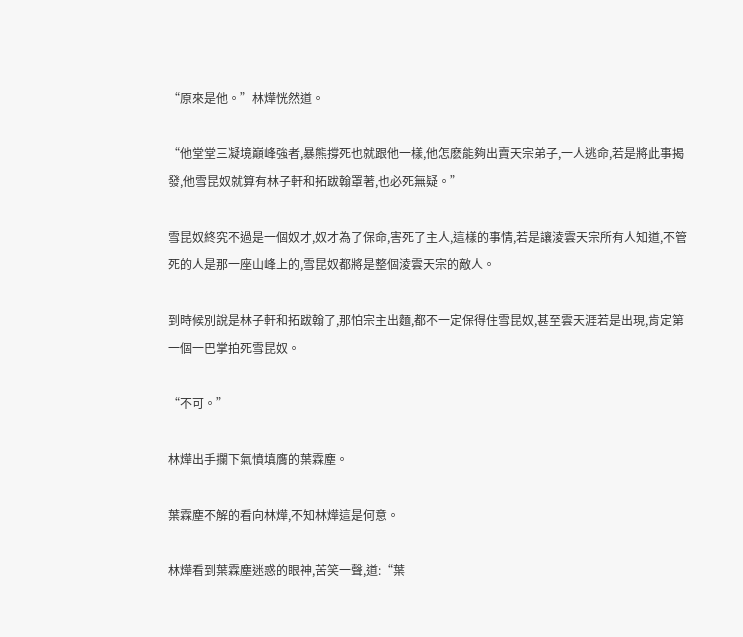“原來是他。”林燁恍然道。

“他堂堂三凝境巔峰強者,暴熊撐死也就跟他一樣,他怎麽能夠出賣天宗弟子,一人逃命,若是將此事揭發,他雪昆奴就算有林子軒和拓跋翰罩著,也必死無疑。”

雪昆奴終究不過是一個奴才,奴才為了保命,害死了主人,這樣的事情,若是讓淩雲天宗所有人知道,不管死的人是那一座山峰上的,雪昆奴都將是整個淩雲天宗的敵人。

到時候別說是林子軒和拓跋翰了,那怕宗主出麵,都不一定保得住雪昆奴,甚至雲天涯若是出現,肯定第一個一巴掌拍死雪昆奴。

“不可。”

林燁出手攔下氣憤填膺的葉霖塵。

葉霖塵不解的看向林燁,不知林燁這是何意。

林燁看到葉霖塵迷惑的眼神,苦笑一聲,道:“葉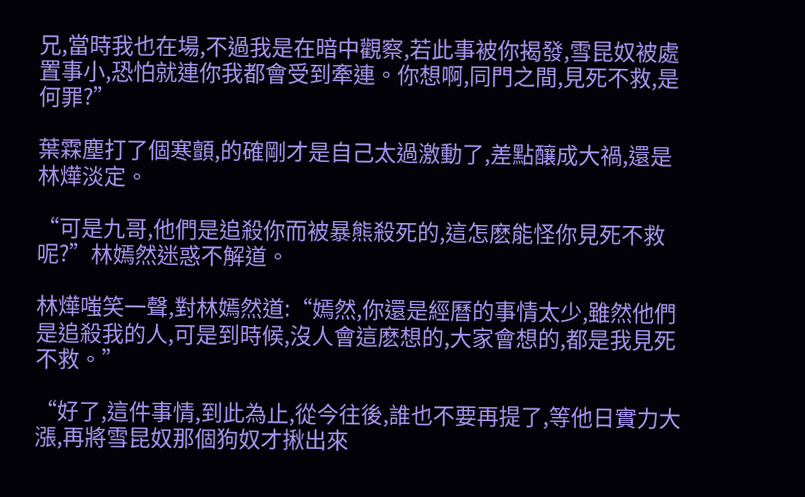兄,當時我也在場,不過我是在暗中觀察,若此事被你揭發,雪昆奴被處置事小,恐怕就連你我都會受到牽連。你想啊,同門之間,見死不救,是何罪?”

葉霖塵打了個寒顫,的確剛才是自己太過激動了,差點釀成大禍,還是林燁淡定。

“可是九哥,他們是追殺你而被暴熊殺死的,這怎麽能怪你見死不救呢?”林嫣然迷惑不解道。

林燁嗤笑一聲,對林嫣然道:“嫣然,你還是經曆的事情太少,雖然他們是追殺我的人,可是到時候,沒人會這麽想的,大家會想的,都是我見死不救。”

“好了,這件事情,到此為止,從今往後,誰也不要再提了,等他日實力大漲,再將雪昆奴那個狗奴才揪出來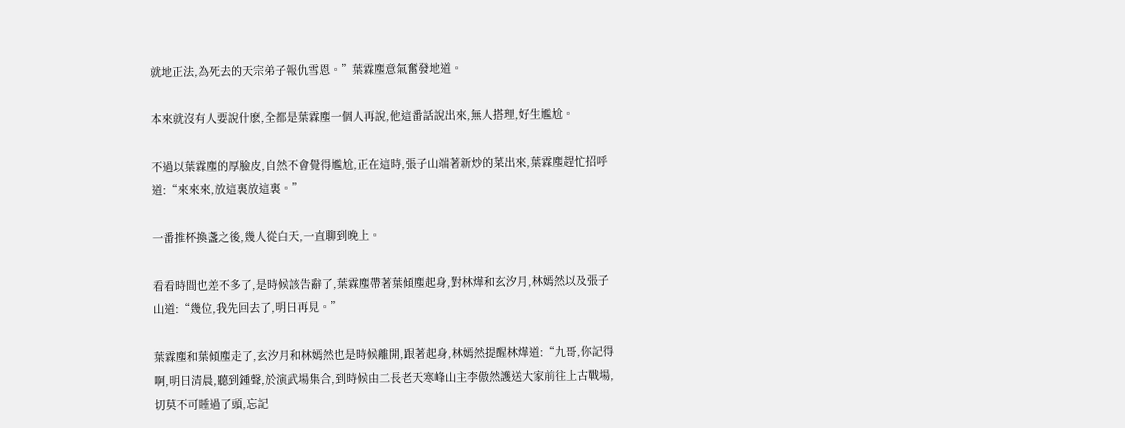就地正法,為死去的天宗弟子報仇雪恩。”葉霖塵意氣奮發地道。

本來就沒有人要說什麽,全都是葉霖塵一個人再說,他這番話說出來,無人搭理,好生尷尬。

不過以葉霖塵的厚臉皮,自然不會覺得尷尬,正在這時,張子山端著新炒的菜出來,葉霖塵趕忙招呼道:“來來來,放這裏放這裏。”

一番推杯換盞之後,幾人從白天,一直聊到晚上。

看看時間也差不多了,是時候該告辭了,葉霖塵帶著葉傾塵起身,對林燁和玄汐月,林嫣然以及張子山道:“幾位,我先回去了,明日再見。”

葉霖塵和葉傾塵走了,玄汐月和林嫣然也是時候離開,跟著起身,林嫣然提醒林燁道:“九哥,你記得啊,明日清晨,聽到鍾聲,於演武場集合,到時候由二長老天寒峰山主李傲然護送大家前往上古戰場,切莫不可睡過了頭,忘記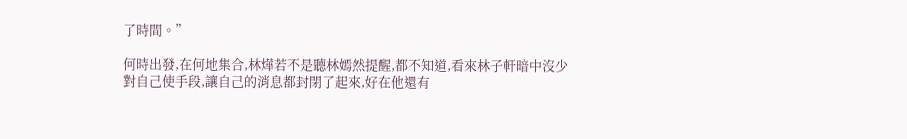了時間。”

何時出發,在何地集合,林燁若不是聽林嫣然提醒,都不知道,看來林子軒暗中沒少對自己使手段,讓自己的消息都封閉了起來,好在他還有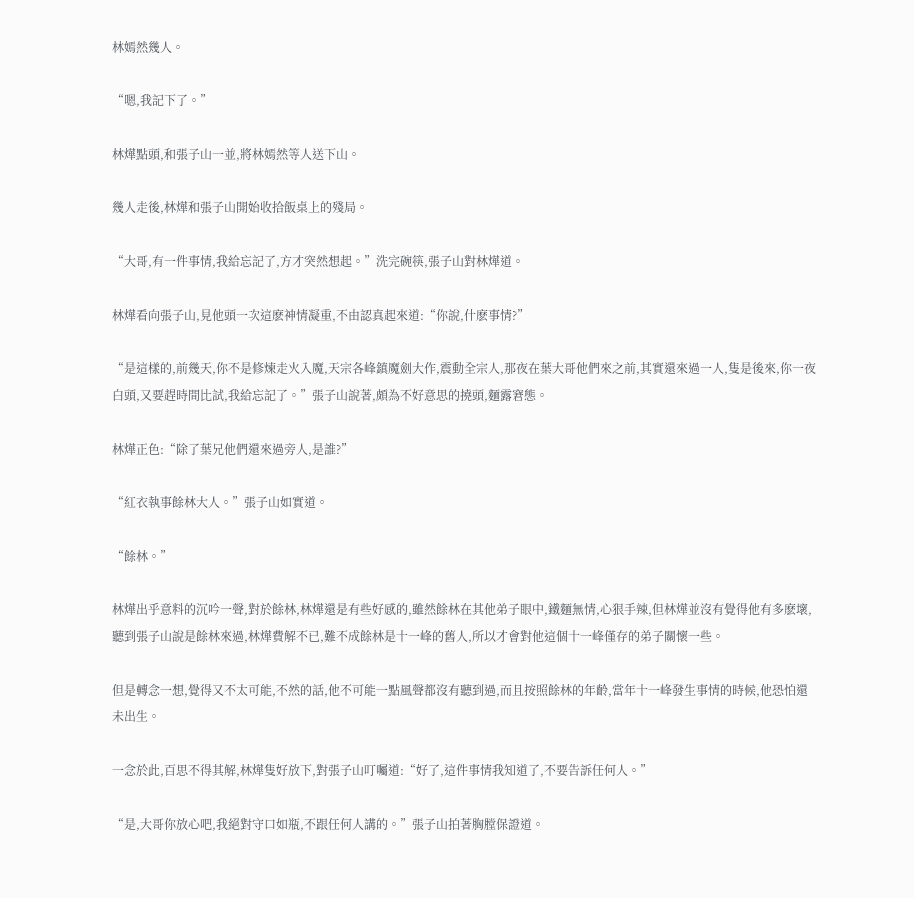林嫣然幾人。

“嗯,我記下了。”

林燁點頭,和張子山一並,將林嫣然等人送下山。

幾人走後,林燁和張子山開始收拾飯桌上的殘局。

“大哥,有一件事情,我給忘記了,方才突然想起。”洗完碗筷,張子山對林燁道。

林燁看向張子山,見他頭一次這麽神情凝重,不由認真起來道:“你說,什麽事情?”

“是這樣的,前幾天,你不是修煉走火入魔,天宗各峰鎮魔劍大作,震動全宗人,那夜在葉大哥他們來之前,其實還來過一人,隻是後來,你一夜白頭,又要趕時間比試,我給忘記了。”張子山說著,頗為不好意思的撓頭,麵露窘態。

林燁正色:“除了葉兄他們還來過旁人,是誰?”

“紅衣執事餘林大人。”張子山如實道。

“餘林。”

林燁出乎意料的沉吟一聲,對於餘林,林燁還是有些好感的,雖然餘林在其他弟子眼中,鐵麵無情,心狠手辣,但林燁並沒有覺得他有多麽壞,聽到張子山說是餘林來過,林燁費解不已,難不成餘林是十一峰的舊人,所以才會對他這個十一峰僅存的弟子關懷一些。

但是轉念一想,覺得又不太可能,不然的話,他不可能一點風聲都沒有聽到過,而且按照餘林的年齡,當年十一峰發生事情的時候,他恐怕還未出生。

一念於此,百思不得其解,林燁隻好放下,對張子山叮囑道:“好了,這件事情我知道了,不要告訴任何人。”

“是,大哥你放心吧,我絕對守口如瓶,不跟任何人講的。”張子山拍著胸膛保證道。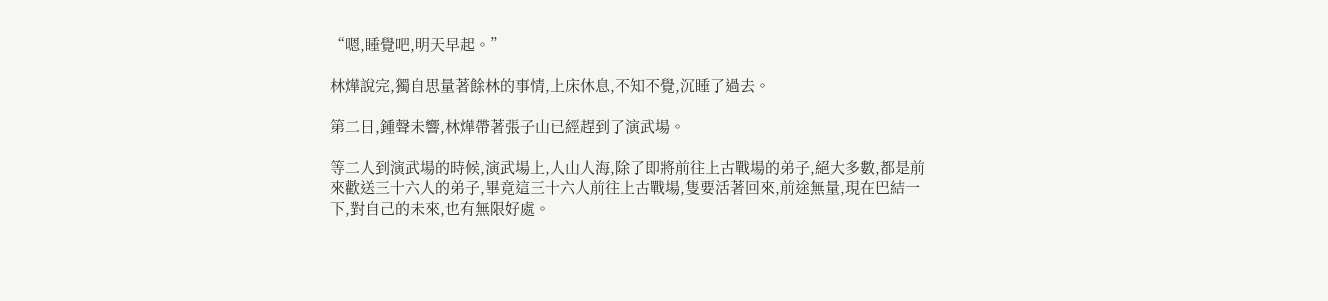“嗯,睡覺吧,明天早起。”

林燁說完,獨自思量著餘林的事情,上床休息,不知不覺,沉睡了過去。

第二日,鍾聲未響,林燁帶著張子山已經趕到了演武場。

等二人到演武場的時候,演武場上,人山人海,除了即將前往上古戰場的弟子,絕大多數,都是前來歡送三十六人的弟子,畢竟這三十六人前往上古戰場,隻要活著回來,前途無量,現在巴結一下,對自己的未來,也有無限好處。